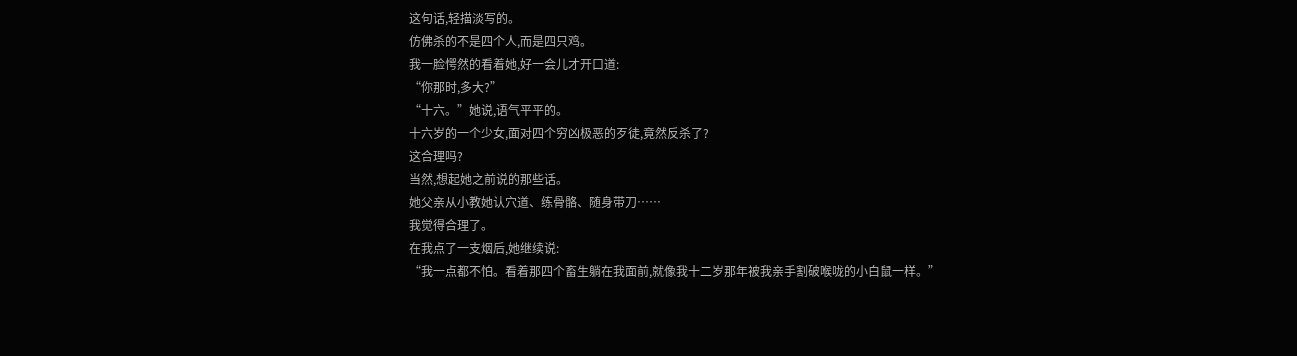这句话,轻描淡写的。
仿佛杀的不是四个人,而是四只鸡。
我一脸愕然的看着她,好一会儿才开口道:
“你那时,多大?”
“十六。”她说,语气平平的。
十六岁的一个少女,面对四个穷凶极恶的歹徒,竟然反杀了?
这合理吗?
当然,想起她之前说的那些话。
她父亲从小教她认穴道、练骨骼、随身带刀……
我觉得合理了。
在我点了一支烟后,她继续说:
“我一点都不怕。看着那四个畜生躺在我面前,就像我十二岁那年被我亲手割破喉咙的小白鼠一样。”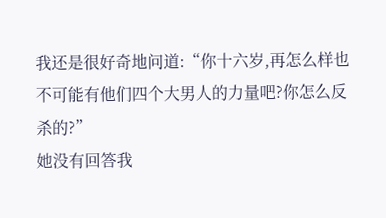我还是很好奇地问道:“你十六岁,再怎么样也不可能有他们四个大男人的力量吧?你怎么反杀的?”
她没有回答我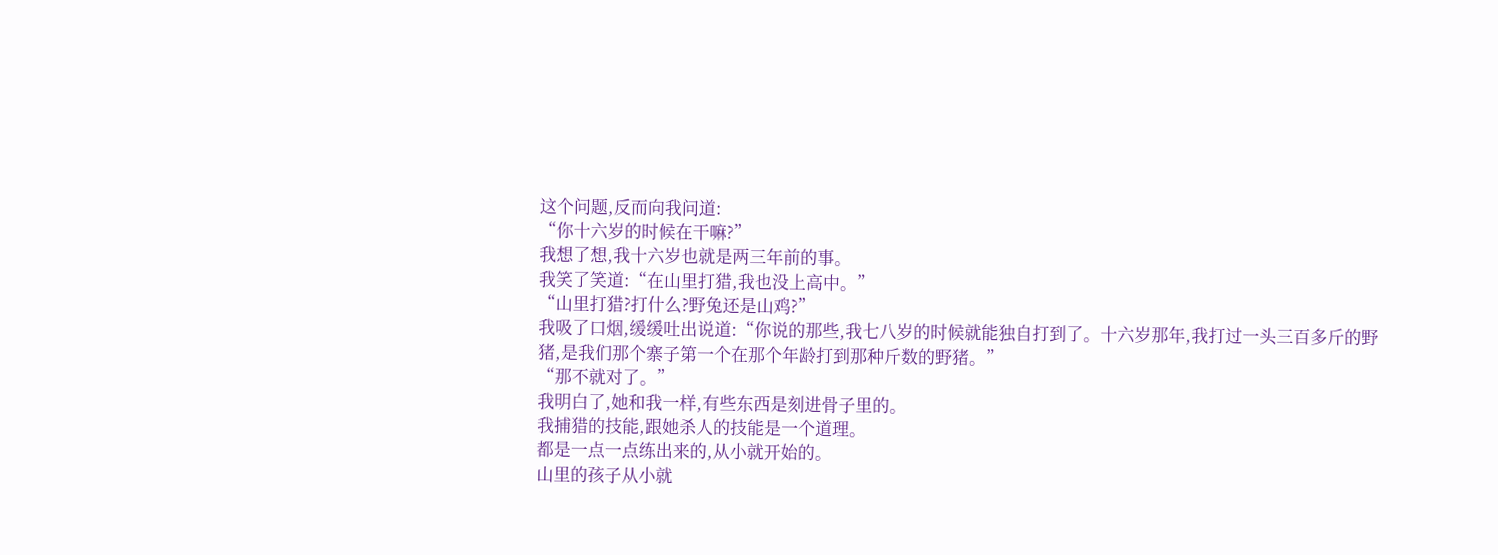这个问题,反而向我问道:
“你十六岁的时候在干嘛?”
我想了想,我十六岁也就是两三年前的事。
我笑了笑道:“在山里打猎,我也没上高中。”
“山里打猎?打什么?野兔还是山鸡?”
我吸了口烟,缓缓吐出说道:“你说的那些,我七八岁的时候就能独自打到了。十六岁那年,我打过一头三百多斤的野猪,是我们那个寨子第一个在那个年龄打到那种斤数的野猪。”
“那不就对了。”
我明白了,她和我一样,有些东西是刻进骨子里的。
我捕猎的技能,跟她杀人的技能是一个道理。
都是一点一点练出来的,从小就开始的。
山里的孩子从小就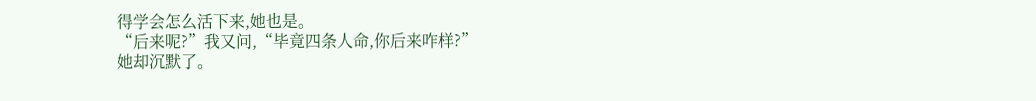得学会怎么活下来,她也是。
“后来呢?”我又问,“毕竟四条人命,你后来咋样?”
她却沉默了。